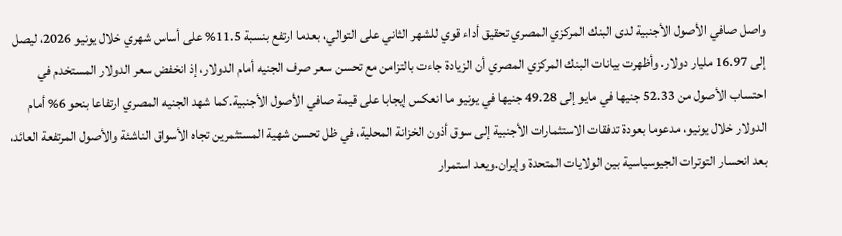واصل صافي الأصول الأجنبية لدى البنك المركزي المصري تحقيق أداء قوي للشهر الثاني على التوالي، بعدما ارتفع بنسبة 11.5% على أساس شهري خلال يونيو 2026، ليصل إلى 16.97 مليار دولار. وأظهرت بيانات البنك المركزي المصري أن الزيادة جاءت بالتزامن مع تحسن سعر صرف الجنيه أمام الدولار، إذ انخفض سعر الدولار المستخدم في احتساب الأصول من 52.33 جنيها في مايو إلى 49.28 جنيها في يونيو ما انعكس إيجابا على قيمة صافي الأصول الأجنبية.كما شهد الجنيه المصري ارتفاعا بنحو 6% أمام الدولار خلال يونيو، مدعوما بعودة تدفقات الاستثمارات الأجنبية إلى سوق أذون الخزانة المحلية، في ظل تحسن شهية المستثمرين تجاه الأسواق الناشئة والأصول المرتفعة العائد، بعد انحسار التوترات الجيوسياسية بين الولايات المتحدة وإيران.ويعد استمرار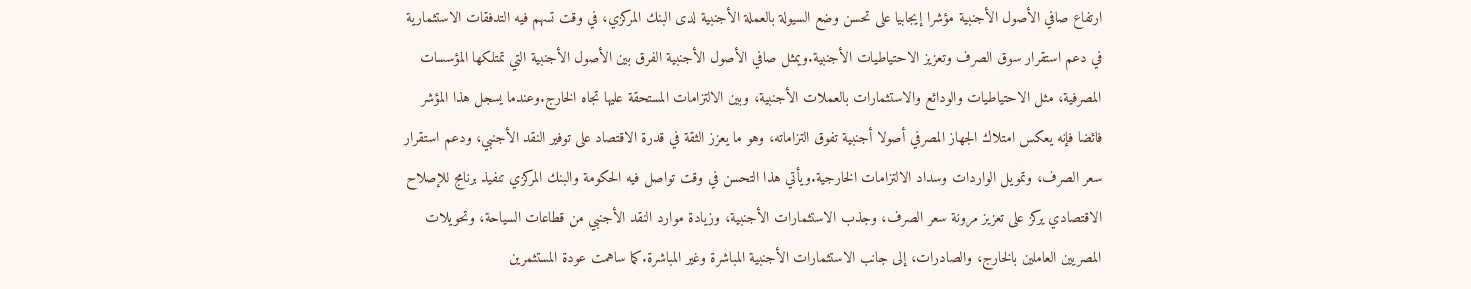ارتفاع صافي الأصول الأجنبية مؤشرا إيجابيا على تحسن وضع السيولة بالعملة الأجنبية لدى البنك المركزي، في وقت تسهم فيه التدفقات الاستثمارية في دعم استقرار سوق الصرف وتعزيز الاحتياطيات الأجنبية.ويمثل صافي الأصول الأجنبية الفرق بين الأصول الأجنبية التي تمتلكها المؤسسات المصرفية، مثل الاحتياطيات والودائع والاستثمارات بالعملات الأجنبية، وبين الالتزامات المستحقة عليها تجاه الخارج.وعندما يسجل هذا المؤشر فائضا فإنه يعكس امتلاك الجهاز المصرفي أصولا أجنبية تفوق التزاماته، وهو ما يعزز الثقة في قدرة الاقتصاد على توفير النقد الأجنبي، ودعم استقرار سعر الصرف، وتمويل الواردات وسداد الالتزامات الخارجية.ويأتي هذا التحسن في وقت تواصل فيه الحكومة والبنك المركزي تنفيذ برنامج للإصلاح الاقتصادي يركز على تعزيز مرونة سعر الصرف، وجذب الاستثمارات الأجنبية، وزيادة موارد النقد الأجنبي من قطاعات السياحة، وتحويلات المصريين العاملين بالخارج، والصادرات، إلى جانب الاستثمارات الأجنبية المباشرة وغير المباشرة.كما ساهمت عودة المستثمرين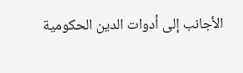الأجانب إلى أدوات الدين الحكومية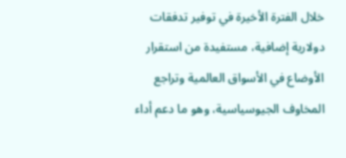خلال الفترة الأخيرة في توفير تدفقات دولارية إضافية، مستفيدة من استقرار الأوضاع في الأسواق العالمية وتراجع المخاوف الجيوسياسية، وهو ما دعم أداء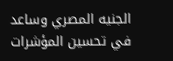الجنيه المصري وساعد في تحسين المؤشرات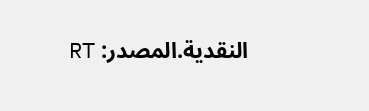النقدية.المصدر: RT